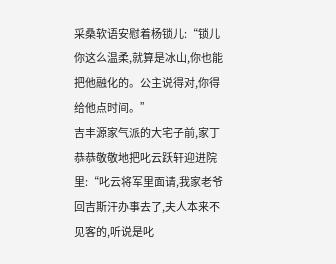采桑软语安慰着杨锁儿:“锁儿你这么温柔,就算是冰山,你也能把他融化的。公主说得对,你得给他点时间。”
吉丰源家气派的大宅子前,家丁恭恭敬敬地把叱云跃轩迎进院里:“叱云将军里面请,我家老爷回吉斯汗办事去了,夫人本来不见客的,听说是叱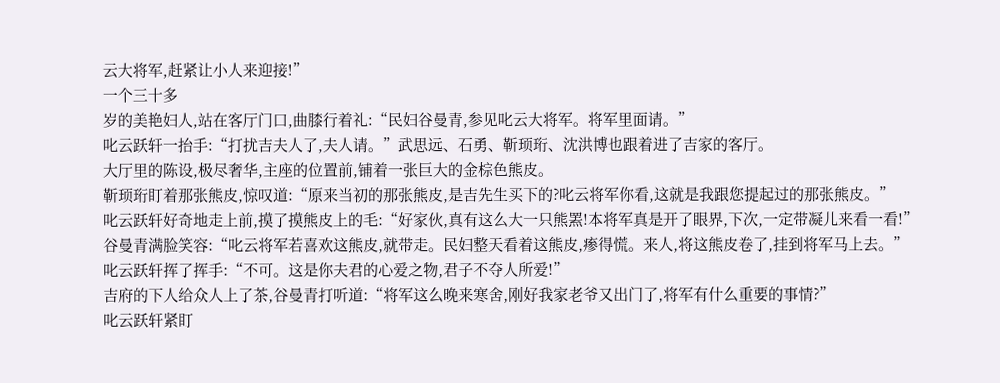云大将军,赶紧让小人来迎接!”
一个三十多
岁的美艳妇人,站在客厅门口,曲膝行着礼:“民妇谷曼青,参见叱云大将军。将军里面请。”
叱云跃轩一抬手:“打扰吉夫人了,夫人请。”武思远、石勇、靳顼珩、沈洪博也跟着进了吉家的客厅。
大厅里的陈设,极尽奢华,主座的位置前,铺着一张巨大的金棕色熊皮。
靳顼珩盯着那张熊皮,惊叹道:“原来当初的那张熊皮,是吉先生买下的?叱云将军你看,这就是我跟您提起过的那张熊皮。”
叱云跃轩好奇地走上前,摸了摸熊皮上的毛:“好家伙,真有这么大一只熊罴!本将军真是开了眼界,下次,一定带凝儿来看一看!”
谷曼青满脸笑容:“叱云将军若喜欢这熊皮,就带走。民妇整天看着这熊皮,瘆得慌。来人,将这熊皮卷了,挂到将军马上去。”
叱云跃轩挥了挥手:“不可。这是你夫君的心爱之物,君子不夺人所爱!”
吉府的下人给众人上了茶,谷曼青打听道:“将军这么晚来寒舍,刚好我家老爷又出门了,将军有什么重要的事情?”
叱云跃轩紧盯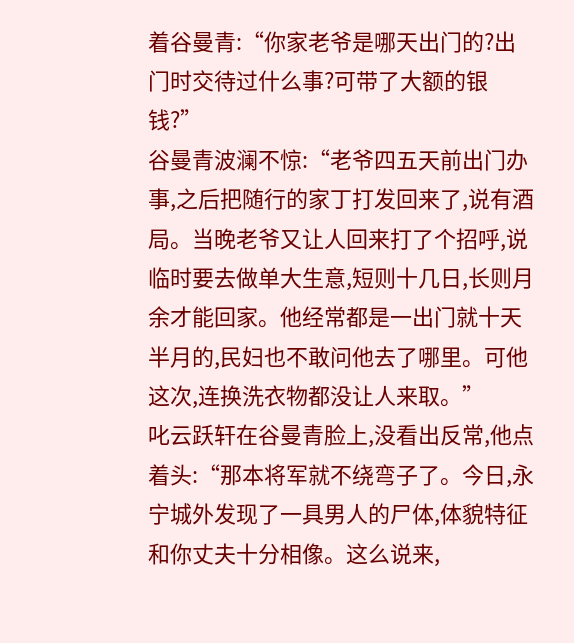着谷曼青:“你家老爷是哪天出门的?出门时交待过什么事?可带了大额的银钱?”
谷曼青波澜不惊:“老爷四五天前出门办事,之后把随行的家丁打发回来了,说有酒局。当晚老爷又让人回来打了个招呼,说临时要去做单大生意,短则十几日,长则月余才能回家。他经常都是一出门就十天半月的,民妇也不敢问他去了哪里。可他这次,连换洗衣物都没让人来取。”
叱云跃轩在谷曼青脸上,没看出反常,他点着头:“那本将军就不绕弯子了。今日,永宁城外发现了一具男人的尸体,体貌特征和你丈夫十分相像。这么说来,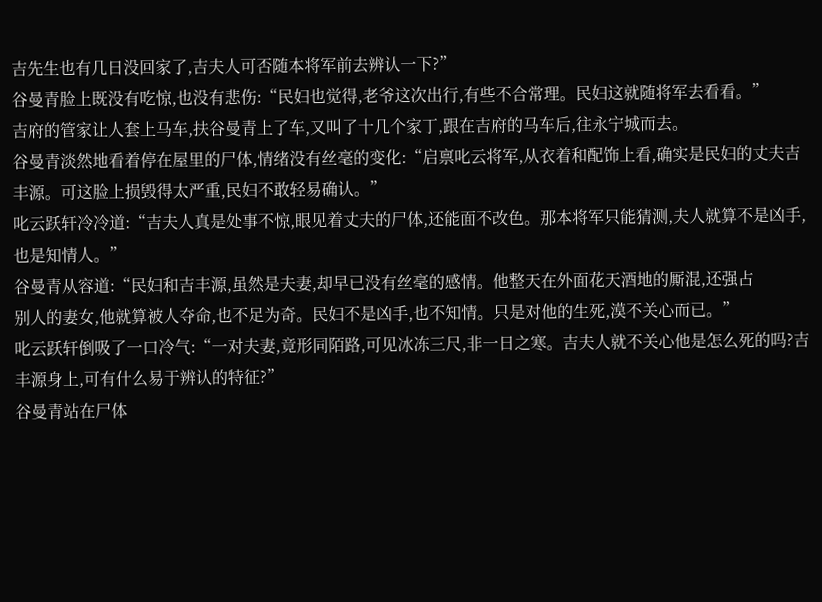吉先生也有几日没回家了,吉夫人可否随本将军前去辨认一下?”
谷曼青脸上既没有吃惊,也没有悲伤:“民妇也觉得,老爷这次出行,有些不合常理。民妇这就随将军去看看。”
吉府的管家让人套上马车,扶谷曼青上了车,又叫了十几个家丁,跟在吉府的马车后,往永宁城而去。
谷曼青淡然地看着停在屋里的尸体,情绪没有丝毫的变化:“启禀叱云将军,从衣着和配饰上看,确实是民妇的丈夫吉丰源。可这脸上损毁得太严重,民妇不敢轻易确认。”
叱云跃轩冷冷道:“吉夫人真是处事不惊,眼见着丈夫的尸体,还能面不改色。那本将军只能猜测,夫人就算不是凶手,也是知情人。”
谷曼青从容道:“民妇和吉丰源,虽然是夫妻,却早已没有丝毫的感情。他整天在外面花天酒地的厮混,还强占
别人的妻女,他就算被人夺命,也不足为奇。民妇不是凶手,也不知情。只是对他的生死,漠不关心而已。”
叱云跃轩倒吸了一口冷气:“一对夫妻,竟形同陌路,可见冰冻三尺,非一日之寒。吉夫人就不关心他是怎么死的吗?吉丰源身上,可有什么易于辨认的特征?”
谷曼青站在尸体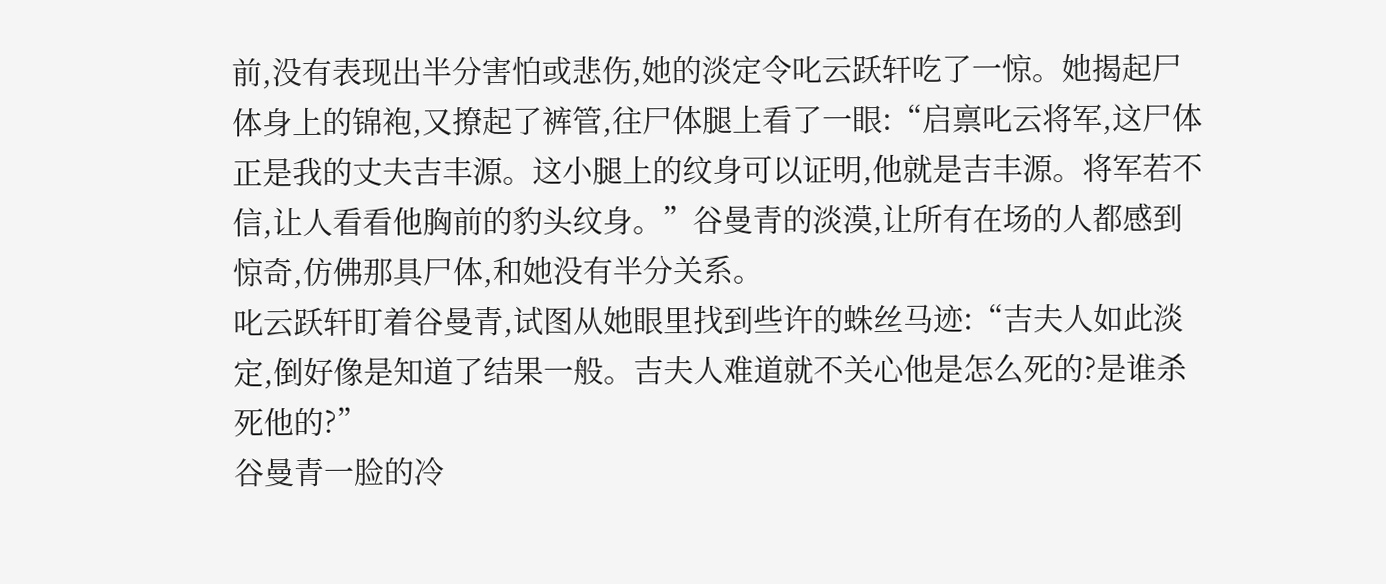前,没有表现出半分害怕或悲伤,她的淡定令叱云跃轩吃了一惊。她揭起尸体身上的锦袍,又撩起了裤管,往尸体腿上看了一眼:“启禀叱云将军,这尸体正是我的丈夫吉丰源。这小腿上的纹身可以证明,他就是吉丰源。将军若不信,让人看看他胸前的豹头纹身。”谷曼青的淡漠,让所有在场的人都感到惊奇,仿佛那具尸体,和她没有半分关系。
叱云跃轩盯着谷曼青,试图从她眼里找到些许的蛛丝马迹:“吉夫人如此淡定,倒好像是知道了结果一般。吉夫人难道就不关心他是怎么死的?是谁杀死他的?”
谷曼青一脸的冷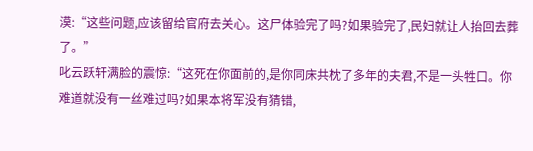漠:“这些问题,应该留给官府去关心。这尸体验完了吗?如果验完了,民妇就让人抬回去葬了。”
叱云跃轩满脸的震惊:“这死在你面前的,是你同床共枕了多年的夫君,不是一头牲口。你难道就没有一丝难过吗?如果本将军没有猜错,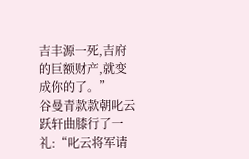吉丰源一死,吉府的巨额财产,就变成你的了。”
谷曼青款款朝叱云跃轩曲膝行了一礼:“叱云将军请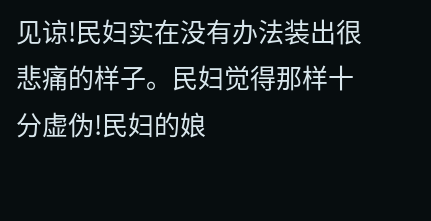见谅!民妇实在没有办法装出很悲痛的样子。民妇觉得那样十分虚伪!民妇的娘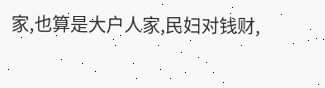家,也算是大户人家,民妇对钱财,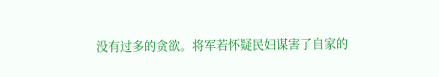没有过多的贪欲。将军若怀疑民妇谋害了自家的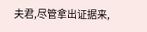夫君,尽管拿出证据来,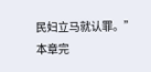民妇立马就认罪。”
本章完